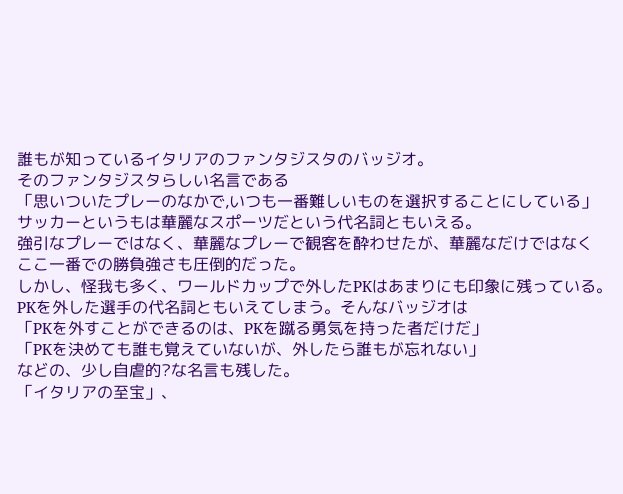誰もが知っているイタリアのファンタジスタのバッジオ。
そのファンタジスタらしい名言である
「思いついたプレーのなかで,いつも一番難しいものを選択することにしている」
サッカーというもは華麗なスポーツだという代名詞ともいえる。
強引なプレーではなく、華麗なプレーで観客を酔わせたが、華麗なだけではなく
ここ一番での勝負強さも圧倒的だった。
しかし、怪我も多く、ワールドカップで外したPKはあまりにも印象に残っている。
PKを外した選手の代名詞ともいえてしまう。そんなバッジオは
「PKを外すことができるのは、PKを蹴る勇気を持った者だけだ」
「PKを決めても誰も覚えていないが、外したら誰もが忘れない」
などの、少し自虐的?な名言も残した。
「イタリアの至宝」、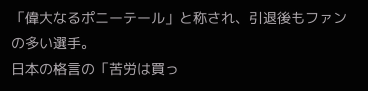「偉大なるポニーテール」と称され、引退後もファンの多い選手。
日本の格言の「苦労は買っ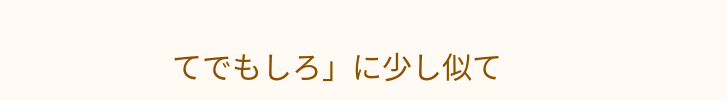てでもしろ」に少し似て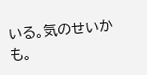いる。気のせいかも。